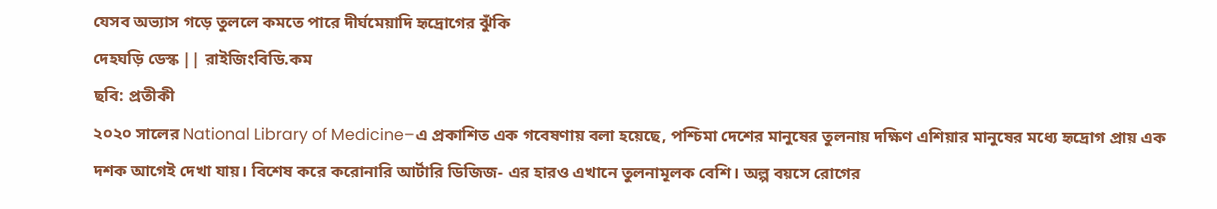যেসব অভ্যাস গড়ে তুললে কমতে পারে দীর্ঘমেয়াদি হৃদ্রোগের ঝুঁকি
দেহঘড়ি ডেস্ক || রাইজিংবিডি.কম
ছবি: প্রতীকী
২০২০ সালের National Library of Medicine–এ প্রকাশিত এক গবেষণায় বলা হয়েছে, পশ্চিমা দেশের মানুষের তুলনায় দক্ষিণ এশিয়ার মানুষের মধ্যে হৃদ্রোগ প্রায় এক দশক আগেই দেখা যায়। বিশেষ করে করোনারি আর্টারি ডিজিজ- এর হারও এখানে তুলনামূলক বেশি। অল্প বয়সে রোগের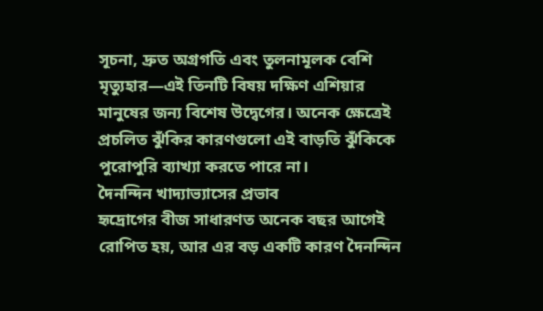সূচনা, দ্রুত অগ্রগতি এবং তুলনামূলক বেশি মৃত্যুহার—এই তিনটি বিষয় দক্ষিণ এশিয়ার মানুষের জন্য বিশেষ উদ্বেগের। অনেক ক্ষেত্রেই প্রচলিত ঝুঁকির কারণগুলো এই বাড়তি ঝুঁকিকে পুরোপুরি ব্যাখ্যা করতে পারে না।
দৈনন্দিন খাদ্যাভ্যাসের প্রভাব
হৃদ্রোগের বীজ সাধারণত অনেক বছর আগেই রোপিত হয়, আর এর বড় একটি কারণ দৈনন্দিন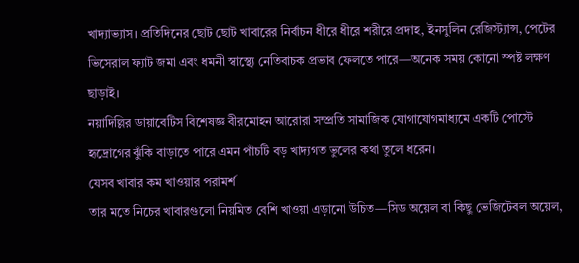খাদ্যাভ্যাস। প্রতিদিনের ছোট ছোট খাবারের নির্বাচন ধীরে ধীরে শরীরে প্রদাহ, ইনসুলিন রেজিস্ট্যান্স, পেটের ভিসেরাল ফ্যাট জমা এবং ধমনী স্বাস্থ্যে নেতিবাচক প্রভাব ফেলতে পারে—অনেক সময় কোনো স্পষ্ট লক্ষণ ছাড়াই।
নয়াদিল্লির ডায়াবেটিস বিশেষজ্ঞ বীরমোহন আরোরা সম্প্রতি সামাজিক যোগাযোগমাধ্যমে একটি পোস্টে হৃদ্রোগের ঝুঁকি বাড়াতে পারে এমন পাঁচটি বড় খাদ্যগত ভুলের কথা তুলে ধরেন।
যেসব খাবার কম খাওয়ার পরামর্শ
তার মতে নিচের খাবারগুলো নিয়মিত বেশি খাওয়া এড়ানো উচিত—সিড অয়েল বা কিছু ভেজিটেবল অয়েল,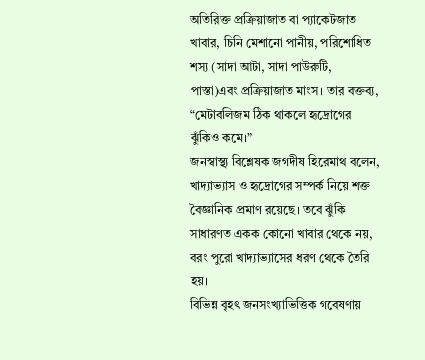অতিরিক্ত প্রক্রিয়াজাত বা প্যাকেটজাত খাবার, চিনি মেশানো পানীয়, পরিশোধিত শস্য (সাদা আটা, সাদা পাউরুটি, পাস্তা)এবং প্রক্রিয়াজাত মাংস। তার বক্তব্য, “মেটাবলিজম ঠিক থাকলে হৃদ্রোগের ঝুঁকিও কমে।”
জনস্বাস্থ্য বিশ্লেষক জগদীষ হিরেমাথ বলেন, খাদ্যাভ্যাস ও হৃদ্রোগের সম্পর্ক নিয়ে শক্ত বৈজ্ঞানিক প্রমাণ রয়েছে। তবে ঝুঁকি সাধারণত একক কোনো খাবার থেকে নয়, বরং পুরো খাদ্যাভ্যাসের ধরণ থেকে তৈরি হয়।
বিভিন্ন বৃহৎ জনসংখ্যাভিত্তিক গবেষণায়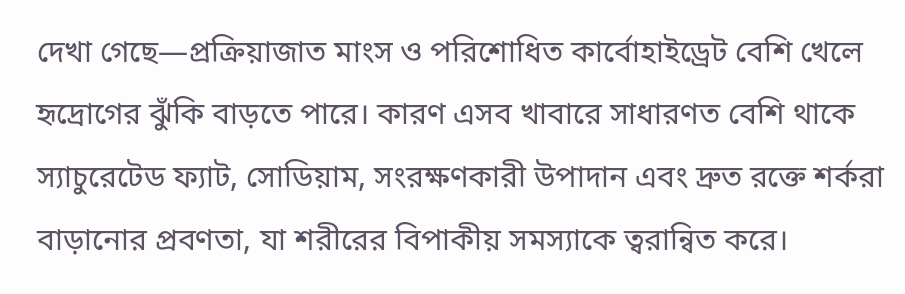দেখা গেছে—প্রক্রিয়াজাত মাংস ও পরিশোধিত কার্বোহাইড্রেট বেশি খেলে হৃদ্রোগের ঝুঁকি বাড়তে পারে। কারণ এসব খাবারে সাধারণত বেশি থাকে স্যাচুরেটেড ফ্যাট, সোডিয়াম, সংরক্ষণকারী উপাদান এবং দ্রুত রক্তে শর্করা বাড়ানোর প্রবণতা, যা শরীরের বিপাকীয় সমস্যাকে ত্বরান্বিত করে।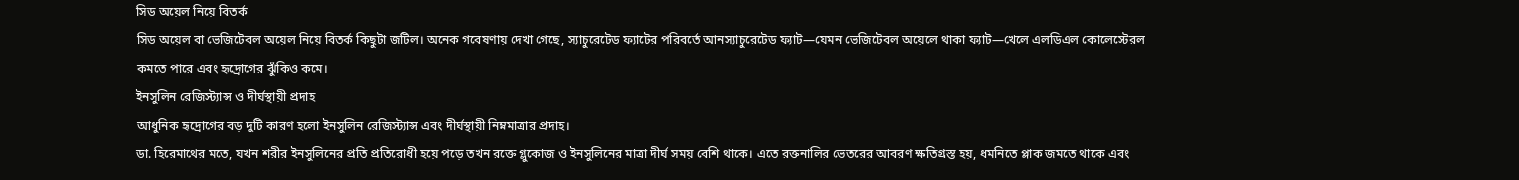সিড অয়েল নিয়ে বিতর্ক
সিড অয়েল বা ভেজিটেবল অয়েল নিয়ে বিতর্ক কিছুটা জটিল। অনেক গবেষণায় দেখা গেছে, স্যাচুরেটেড ফ্যাটের পরিবর্তে আনস্যাচুরেটেড ফ্যাট—যেমন ভেজিটেবল অয়েলে থাকা ফ্যাট—খেলে এলডিএল কোলেস্টেরল কমতে পারে এবং হৃদ্রোগের ঝুঁকিও কমে।
ইনসুলিন রেজিস্ট্যান্স ও দীর্ঘস্থায়ী প্রদাহ
আধুনিক হৃদ্রোগের বড় দুটি কারণ হলো ইনসুলিন রেজিস্ট্যান্স এবং দীর্ঘস্থায়ী নিম্নমাত্রার প্রদাহ।
ডা. হিরেমাথের মতে, যখন শরীর ইনসুলিনের প্রতি প্রতিরোধী হয়ে পড়ে তখন রক্তে গ্লুকোজ ও ইনসুলিনের মাত্রা দীর্ঘ সময় বেশি থাকে। এতে রক্তনালির ভেতরের আবরণ ক্ষতিগ্রস্ত হয়, ধমনিতে প্লাক জমতে থাকে এবং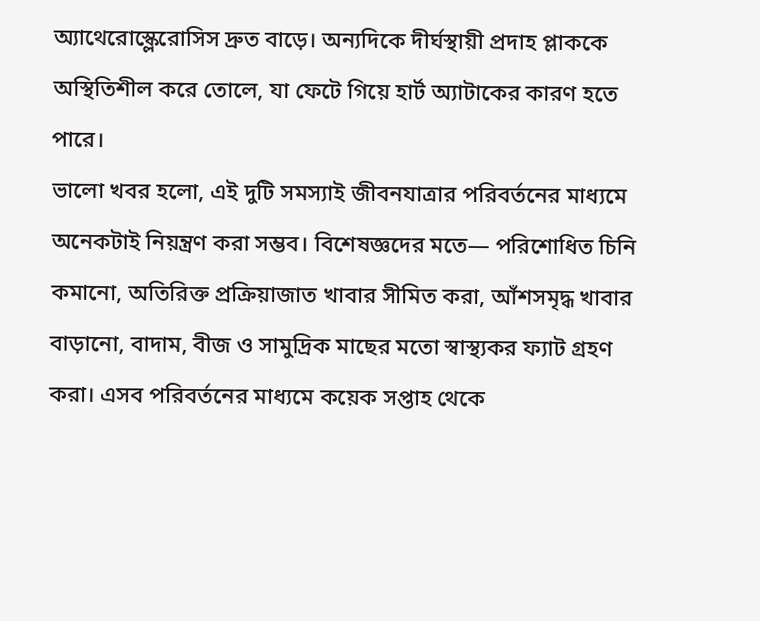অ্যাথেরোস্ক্লেরোসিস দ্রুত বাড়ে। অন্যদিকে দীর্ঘস্থায়ী প্রদাহ প্লাককে অস্থিতিশীল করে তোলে, যা ফেটে গিয়ে হার্ট অ্যাটাকের কারণ হতে পারে।
ভালো খবর হলো, এই দুটি সমস্যাই জীবনযাত্রার পরিবর্তনের মাধ্যমে অনেকটাই নিয়ন্ত্রণ করা সম্ভব। বিশেষজ্ঞদের মতে— পরিশোধিত চিনি কমানো, অতিরিক্ত প্রক্রিয়াজাত খাবার সীমিত করা, আঁশসমৃদ্ধ খাবার বাড়ানো, বাদাম, বীজ ও সামুদ্রিক মাছের মতো স্বাস্থ্যকর ফ্যাট গ্রহণ করা। এসব পরিবর্তনের মাধ্যমে কয়েক সপ্তাহ থেকে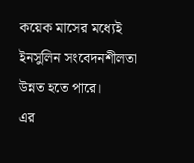কয়েক মাসের মধ্যেই ইনসুলিন সংবেদনশীলতা উন্নত হতে পারে।
এর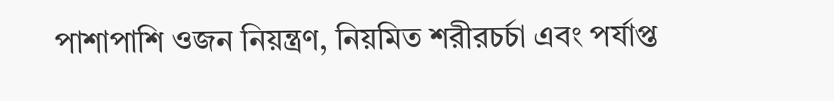পাশাপাশি ওজন নিয়ন্ত্রণ, নিয়মিত শরীরচর্চা এবং পর্যাপ্ত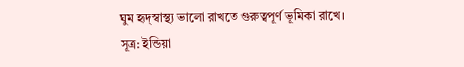ঘুম হৃদ্স্বাস্থ্য ভালো রাখতে গুরুত্বপূর্ণ ভূমিকা রাখে।
সূত্র: ইন্ডিয়া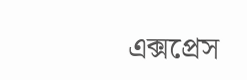এক্সপ্রেস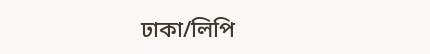ঢাকা/লিপি